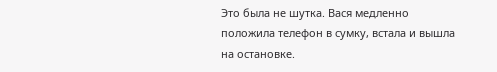Это была не шутка. Вася медленно положила телефон в сумку, встала и вышла на остановке.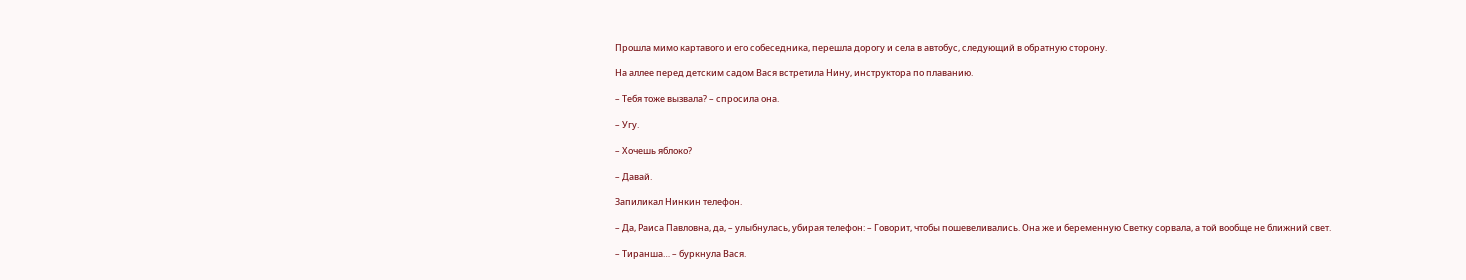Прошла мимо картавого и его собеседника, перешла дорогу и села в автобус, следующий в обратную сторону.

На аллее перед детским садом Вася встретила Нину, инструктора по плаванию.

– Тебя тоже вызвала? – спросила она.

– Угу.

– Хочешь яблоко?

– Давай.

Запиликал Нинкин телефон.

– Да, Раиса Павловна, да, – улыбнулась, убирая телефон: – Говорит, чтобы пошевеливались. Она же и беременную Светку сорвала, а той вообще не ближний свет.

– Тиранша… – буркнула Вася.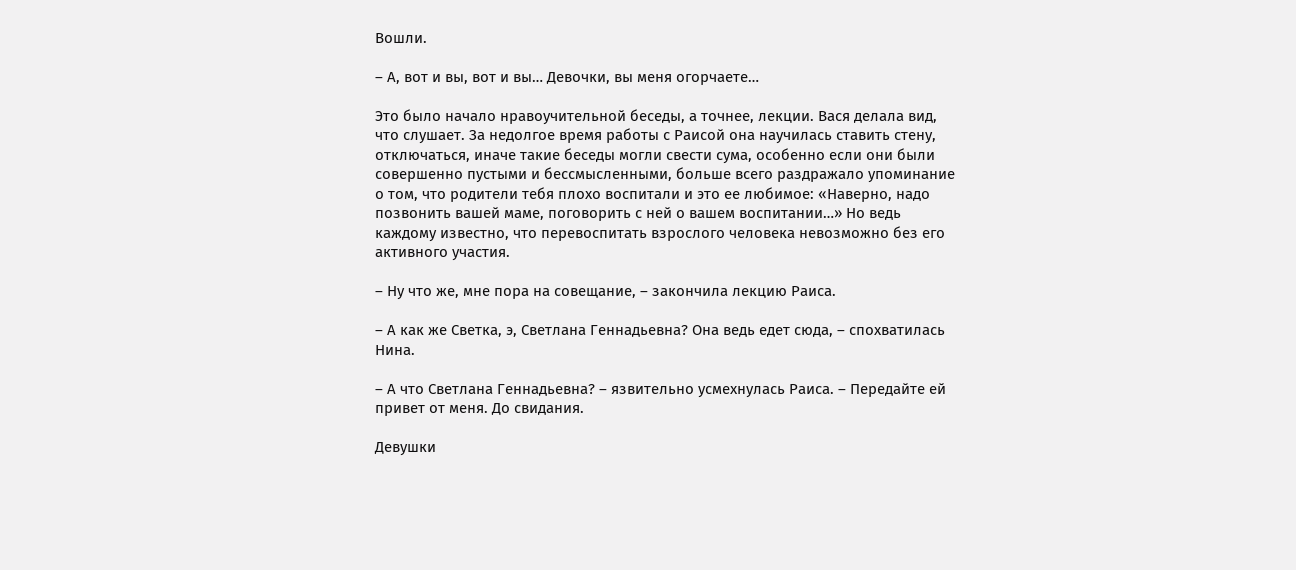Вошли.

– А, вот и вы, вот и вы… Девочки, вы меня огорчаете…

Это было начало нравоучительной беседы, а точнее, лекции. Вася делала вид, что слушает. За недолгое время работы с Раисой она научилась ставить стену, отключаться, иначе такие беседы могли свести сума, особенно если они были совершенно пустыми и бессмысленными, больше всего раздражало упоминание о том, что родители тебя плохо воспитали и это ее любимое: «Наверно, надо позвонить вашей маме, поговорить с ней о вашем воспитании…» Но ведь каждому известно, что перевоспитать взрослого человека невозможно без его активного участия.

– Ну что же, мне пора на совещание, – закончила лекцию Раиса.

– А как же Светка, э, Светлана Геннадьевна? Она ведь едет сюда, – спохватилась Нина.

– А что Светлана Геннадьевна? – язвительно усмехнулась Раиса. – Передайте ей привет от меня. До свидания.

Девушки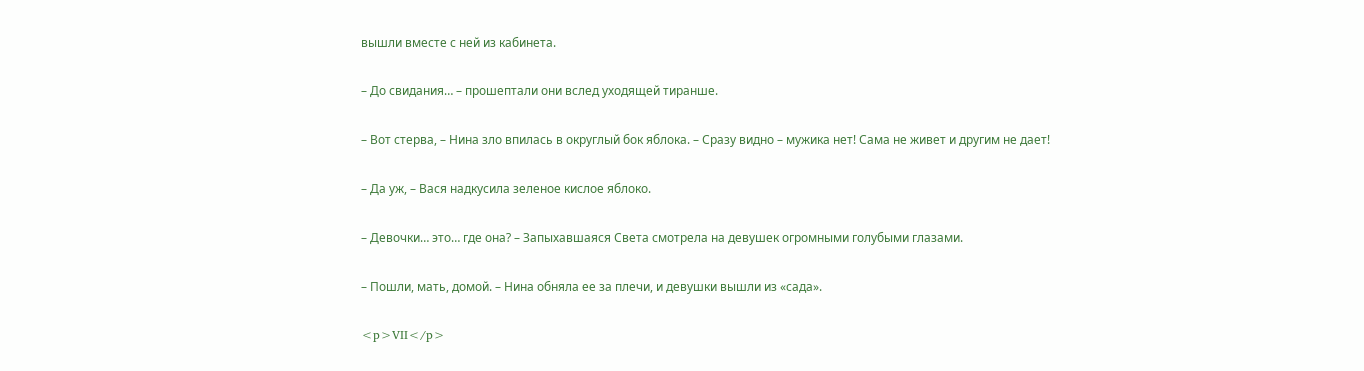вышли вместе с ней из кабинета.

– До свидания… – прошептали они вслед уходящей тиранше.

– Вот стерва, – Нина зло впилась в округлый бок яблока. – Сразу видно – мужика нет! Сама не живет и другим не дает!

– Да уж, – Вася надкусила зеленое кислое яблоко.

– Девочки… это… где она? – Запыхавшаяся Света смотрела на девушек огромными голубыми глазами.

– Пошли, мать, домой. – Нина обняла ее за плечи, и девушки вышли из «сада».

<p>VII</p>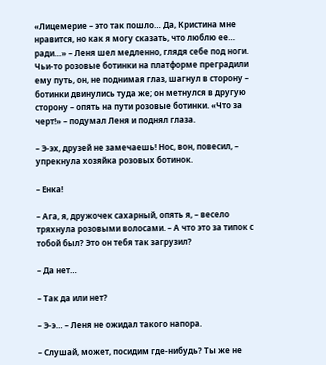«Лицемерие – это так пошло… Да, Кристина мне нравится, но как я могу сказать, что люблю ее… ради…» – Леня шел медленно, глядя себе под ноги. Чьи-то розовые ботинки на платформе преградили ему путь, он, не поднимая глаз, шагнул в сторону – ботинки двинулись туда же; он метнулся в другую сторону – опять на пути розовые ботинки. «Что за черт!» – подумал Леня и поднял глаза.

– Э-эх, друзей не замечаешь! Нос, вон, повесил, – упрекнула хозяйка розовых ботинок.

– Енка!

– Ага, я, дружочек сахарный, опять я, – весело тряхнула розовыми волосами. – А что это за типок с тобой был? Это он тебя так загрузил?

– Да нет…

– Так да или нет?

– Э-э… – Леня не ожидал такого напора.

– Слушай, может, посидим где-нибудь? Ты же не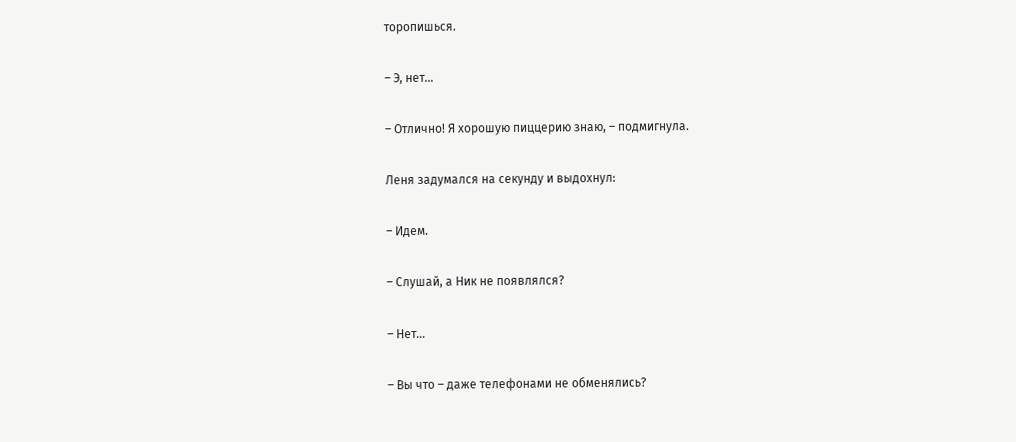торопишься.

– Э, нет…

– Отлично! Я хорошую пиццерию знаю, – подмигнула.

Леня задумался на секунду и выдохнул:

– Идем.

– Слушай, а Ник не появлялся?

– Нет…

– Вы что – даже телефонами не обменялись?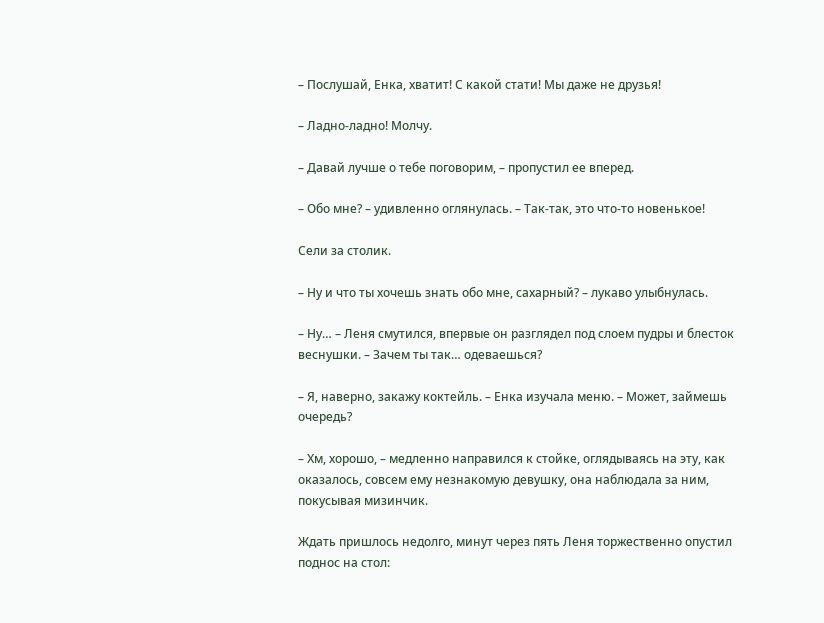– Послушай, Енка, хватит! С какой стати! Мы даже не друзья!

– Ладно-ладно! Молчу.

– Давай лучше о тебе поговорим, – пропустил ее вперед.

– Обо мне? – удивленно оглянулась. – Так-так, это что-то новенькое!

Сели за столик.

– Ну и что ты хочешь знать обо мне, сахарный? – лукаво улыбнулась.

– Ну… – Леня смутился, впервые он разглядел под слоем пудры и блесток веснушки. – Зачем ты так… одеваешься?

– Я, наверно, закажу коктейль. – Енка изучала меню. – Может, займешь очередь?

– Хм, хорошо, – медленно направился к стойке, оглядываясь на эту, как оказалось, совсем ему незнакомую девушку, она наблюдала за ним, покусывая мизинчик.

Ждать пришлось недолго, минут через пять Леня торжественно опустил поднос на стол: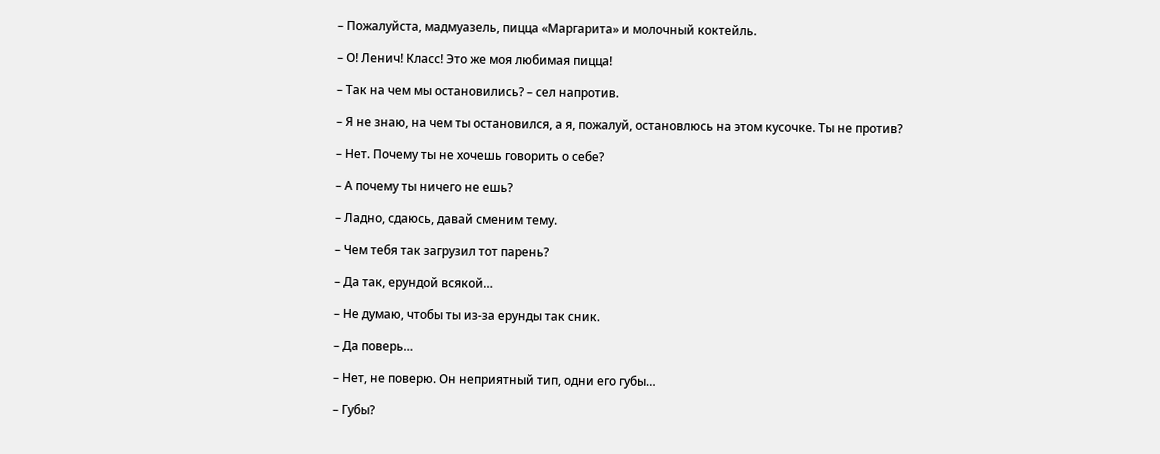– Пожалуйста, мадмуазель, пицца «Маргарита» и молочный коктейль.

– О! Ленич! Класс! Это же моя любимая пицца!

– Так на чем мы остановились? – сел напротив.

– Я не знаю, на чем ты остановился, а я, пожалуй, остановлюсь на этом кусочке. Ты не против?

– Нет. Почему ты не хочешь говорить о себе?

– А почему ты ничего не ешь?

– Ладно, сдаюсь, давай сменим тему.

– Чем тебя так загрузил тот парень?

– Да так, ерундой всякой…

– Не думаю, чтобы ты из-за ерунды так сник.

– Да поверь…

– Нет, не поверю. Он неприятный тип, одни его губы…

– Губы?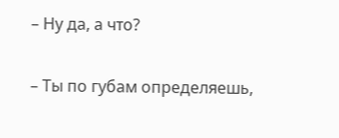– Ну да, а что?

– Ты по губам определяешь,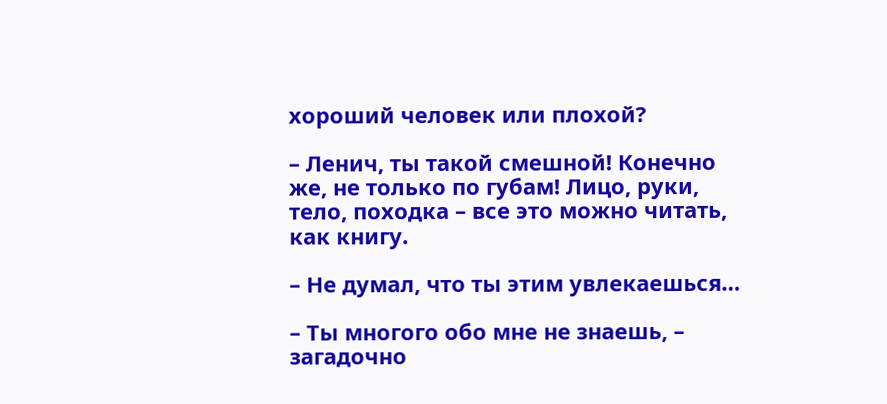хороший человек или плохой?

– Ленич, ты такой смешной! Конечно же, не только по губам! Лицо, руки, тело, походка – все это можно читать, как книгу.

– Не думал, что ты этим увлекаешься…

– Ты многого обо мне не знаешь, – загадочно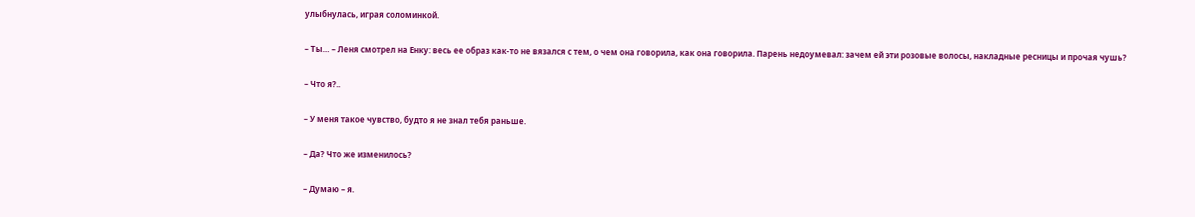улыбнулась, играя соломинкой.

– Ты… – Леня смотрел на Енку: весь ее образ как-то не вязался с тем, о чем она говорила, как она говорила. Парень недоумевал: зачем ей эти розовые волосы, накладные ресницы и прочая чушь?

– Что я?..

– У меня такое чувство, будто я не знал тебя раньше.

– Да? Что же изменилось?

– Думаю – я.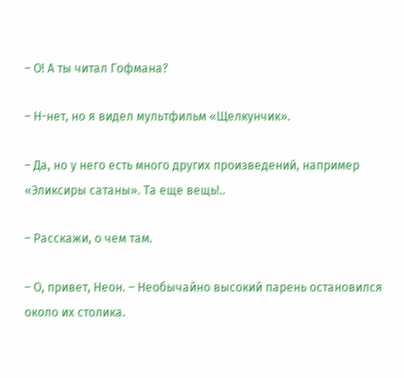– О! А ты читал Гофмана?

– Н-нет, но я видел мультфильм «Щелкунчик».

– Да, но у него есть много других произведений, например «Эликсиры сатаны». Та еще вещь!..

– Расскажи, о чем там.

– О, привет, Неон. – Необычайно высокий парень остановился около их столика.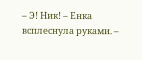– Э! Ник! – Енка всплеснула руками. –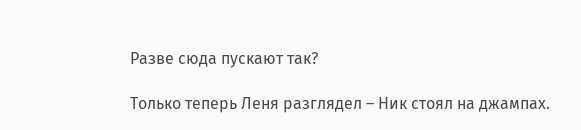Разве сюда пускают так?

Только теперь Леня разглядел – Ник стоял на джампах.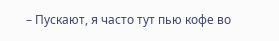– Пускают, я часто тут пью кофе во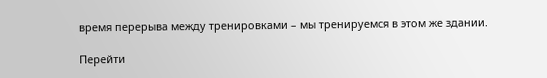время перерыва между тренировками – мы тренируемся в этом же здании.

Перейти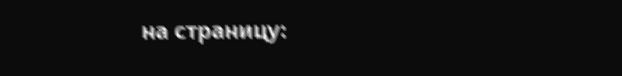на страницу: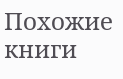Похожие книги